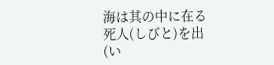海は其の中に在る死人(しびと)を出(い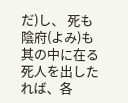だ)し、 死も陰府(よみ)も其の中に在る死人を出したれば、各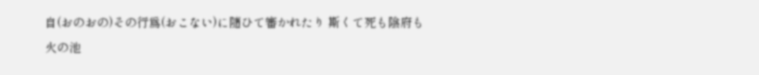自(おのおの)その行爲(おこない)に隨ひて審かれたり 斯くて死も陰府も火の池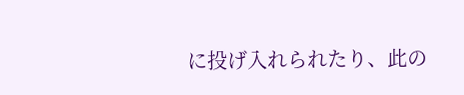に投げ入れられたり、此の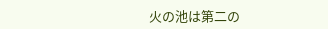火の池は第二の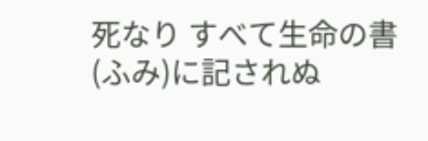死なり すべて生命の書(ふみ)に記されぬ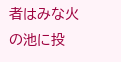者はみな火の池に投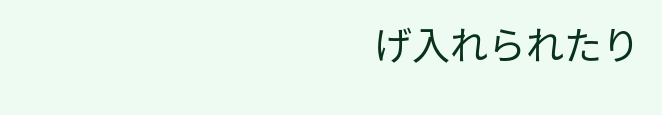げ入れられたり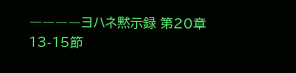――――ヨハネ黙示録 第20章 13-15節